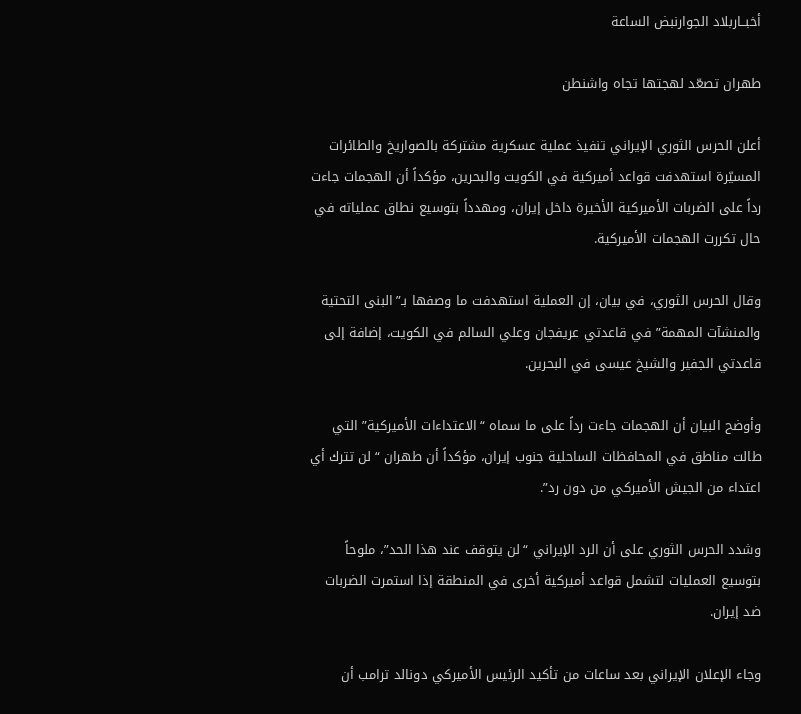أخبــاربلاد الجوارنبض الساعة

طهران تصعّد لهجتها تجاه واشنطن

أعلن الحرس الثوري الإيراني تنفيذ عملية عسكرية مشتركة بالصواريخ والطائرات المسيّرة استهدفت قواعد أميركية في الكويت والبحرين، مؤكداً أن الهجمات جاءت رداً على الضربات الأميركية الأخيرة داخل إيران، ومهدداً بتوسيع نطاق عملياته في حال تكررت الهجمات الأميركية.

وقال الحرس الثوري، في بيان، إن العملية استهدفت ما وصفها بـ”البنى التحتية والمنشآت المهمة” في قاعدتي عريفجان وعلي السالم في الكويت، إضافة إلى قاعدتي الجفير والشيخ عيسى في البحرين.

وأوضح البيان أن الهجمات جاءت رداً على ما سماه “الاعتداءات الأميركية” التي طالت مناطق في المحافظات الساحلية جنوب إيران، مؤكداً أن طهران “لن تترك أي اعتداء من الجيش الأميركي من دون رد”.

وشدد الحرس الثوري على أن الرد الإيراني “لن يتوقف عند هذا الحد”، ملوحاً بتوسيع العمليات لتشمل قواعد أميركية أخرى في المنطقة إذا استمرت الضربات ضد إيران.

وجاء الإعلان الإيراني بعد ساعات من تأكيد الرئيس الأميركي دونالد ترامب أن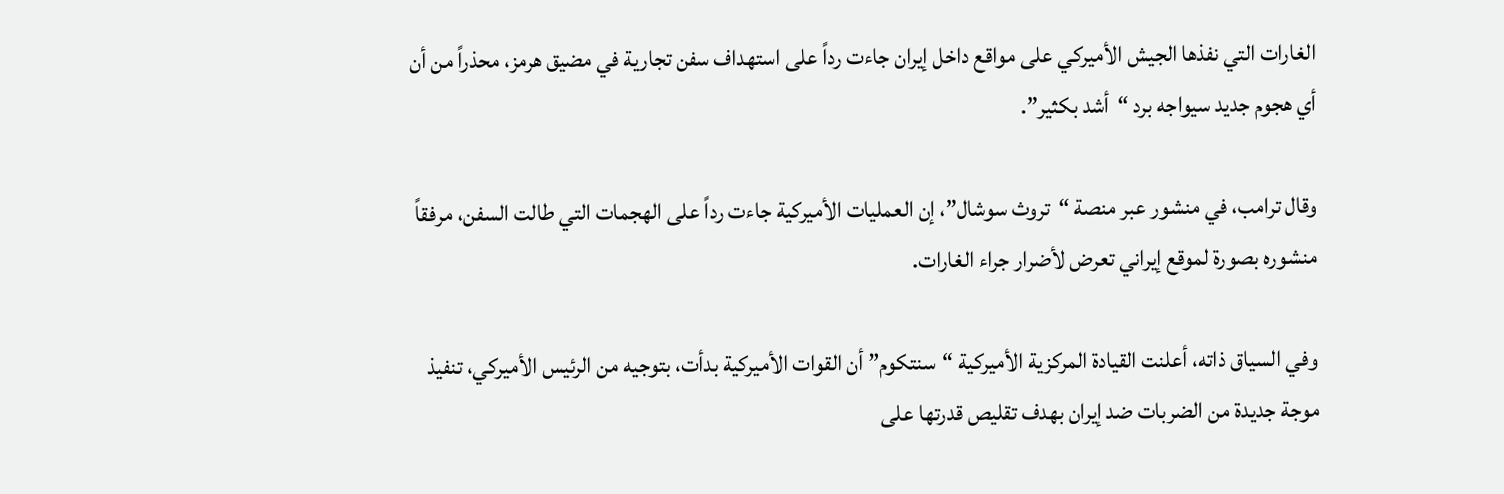الغارات التي نفذها الجيش الأميركي على مواقع داخل إيران جاءت رداً على استهداف سفن تجارية في مضيق هرمز، محذراً من أن أي هجوم جديد سيواجه برد “أشد بكثير”.

وقال ترامب، في منشور عبر منصة “تروث سوشال”، إن العمليات الأميركية جاءت رداً على الهجمات التي طالت السفن، مرفقاً منشوره بصورة لموقع إيراني تعرض لأضرار جراء الغارات.

وفي السياق ذاته، أعلنت القيادة المركزية الأميركية “سنتكوم” أن القوات الأميركية بدأت، بتوجيه من الرئيس الأميركي، تنفيذ موجة جديدة من الضربات ضد إيران بهدف تقليص قدرتها على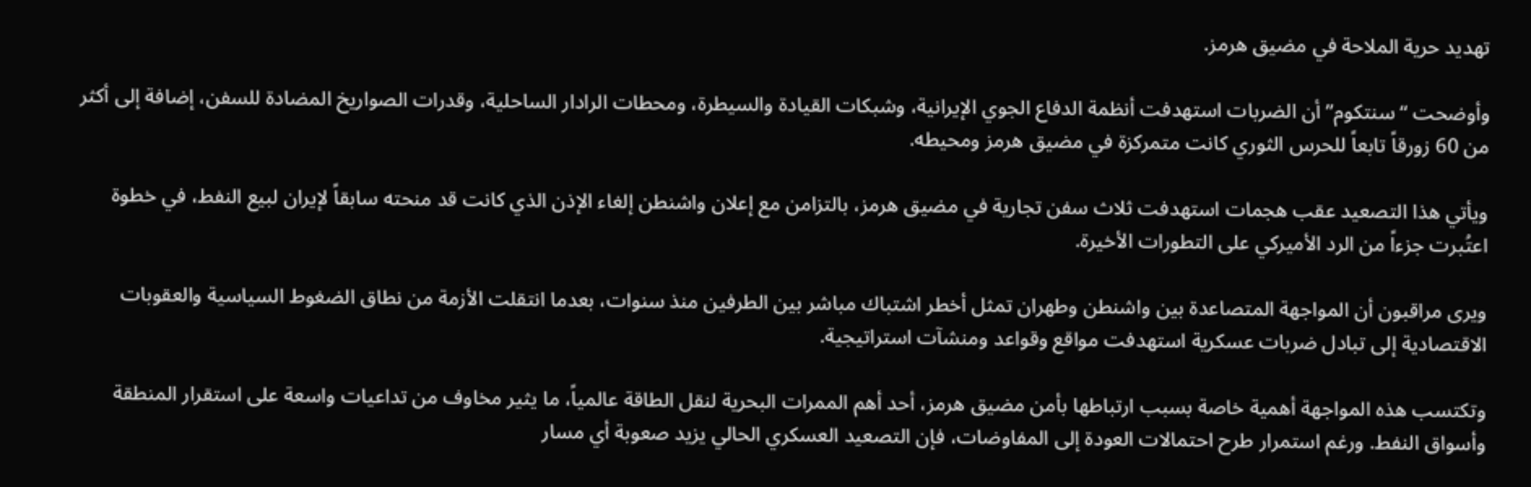تهديد حرية الملاحة في مضيق هرمز.

وأوضحت “سنتكوم” أن الضربات استهدفت أنظمة الدفاع الجوي الإيرانية، وشبكات القيادة والسيطرة، ومحطات الرادار الساحلية، وقدرات الصواريخ المضادة للسفن، إضافة إلى أكثر من 60 زورقاً تابعاً للحرس الثوري كانت متمركزة في مضيق هرمز ومحيطه.

ويأتي هذا التصعيد عقب هجمات استهدفت ثلاث سفن تجارية في مضيق هرمز، بالتزامن مع إعلان واشنطن إلغاء الإذن الذي كانت قد منحته سابقاً لإيران لبيع النفط، في خطوة اعتُبرت جزءاً من الرد الأميركي على التطورات الأخيرة.

ويرى مراقبون أن المواجهة المتصاعدة بين واشنطن وطهران تمثل أخطر اشتباك مباشر بين الطرفين منذ سنوات، بعدما انتقلت الأزمة من نطاق الضغوط السياسية والعقوبات الاقتصادية إلى تبادل ضربات عسكرية استهدفت مواقع وقواعد ومنشآت استراتيجية.

وتكتسب هذه المواجهة أهمية خاصة بسبب ارتباطها بأمن مضيق هرمز، أحد أهم الممرات البحرية لنقل الطاقة عالمياً، ما يثير مخاوف من تداعيات واسعة على استقرار المنطقة وأسواق النفط. ورغم استمرار طرح احتمالات العودة إلى المفاوضات، فإن التصعيد العسكري الحالي يزيد صعوبة أي مسار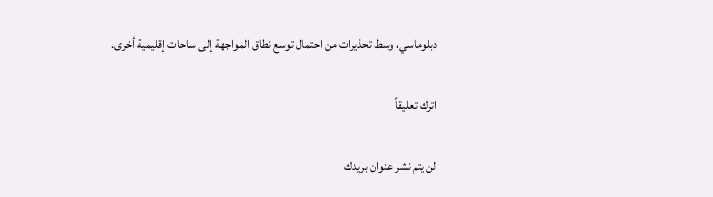دبلوماسي، وسط تحذيرات من احتمال توسع نطاق المواجهة إلى ساحات إقليمية أخرى.

اترك تعليقاً

لن يتم نشر عنوان بريدك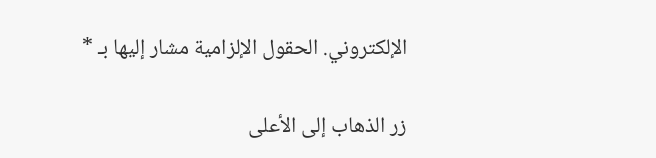الإلكتروني. الحقول الإلزامية مشار إليها بـ *

زر الذهاب إلى الأعلى